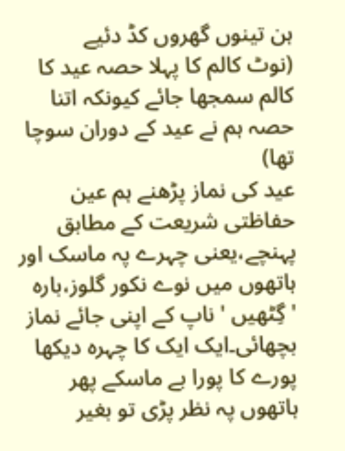ہن تینوں گھروں کڈ دئیے
(نوٹ کالم کا پہلا حصہ عید کا کالم سمجھا جائے کیونکہ اتنا حصہ ہم نے عید کے دوران سوچا تھا)
عید کی نماز پڑھنے ہم عین حفاظتی شریعت کے مطابق پہنچے،یعنی چہرے پہ ماسک اور ہاتھوں میں نوے نکور گلوز،بارہ 'گِٹھیں ' ناپ کے اپنی جائے نماز بچھائی۔ایک ایک کا چہرہ دیکھا پورے کا پورا بے ماسکے پھر ہاتھوں پہ نظر پڑی تو بغیر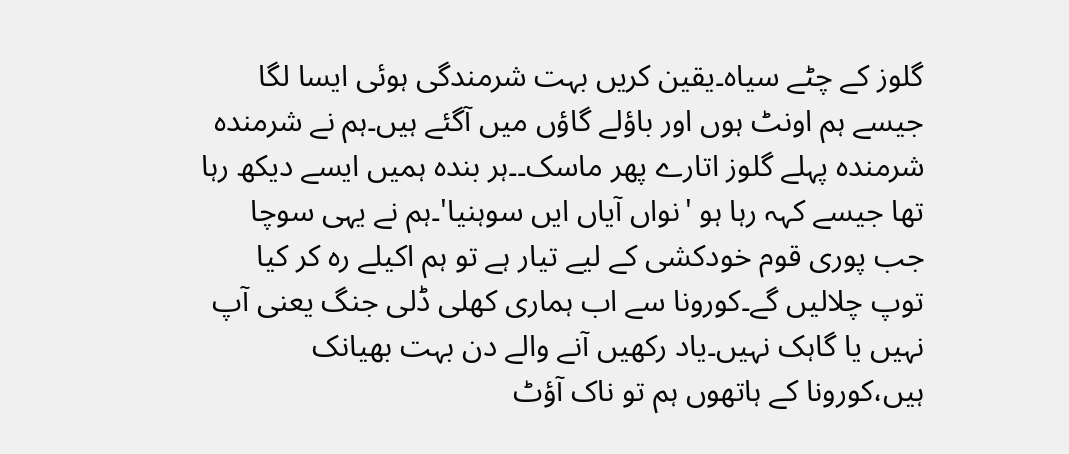گلوز کے چٹے سیاہ۔یقین کریں بہت شرمندگی ہوئی ایسا لگا جیسے ہم اونٹ ہوں اور باؤلے گاؤں میں آگئے ہیں۔ہم نے شرمندہ شرمندہ پہلے گلوز اتارے پھر ماسک۔۔ہر بندہ ہمیں ایسے دیکھ رہا تھا جیسے کہہ رہا ہو 'نواں آیاں ایں سوہنیا'۔ہم نے یہی سوچا جب پوری قوم خودکشی کے لیے تیار ہے تو ہم اکیلے رہ کر کیا توپ چلالیں گے۔کورونا سے اب ہماری کھلی ڈلی جنگ یعنی آپ نہیں یا گاہک نہیں۔یاد رکھیں آنے والے دن بہت بھیانک ہیں،کورونا کے ہاتھوں ہم تو ناک آؤٹ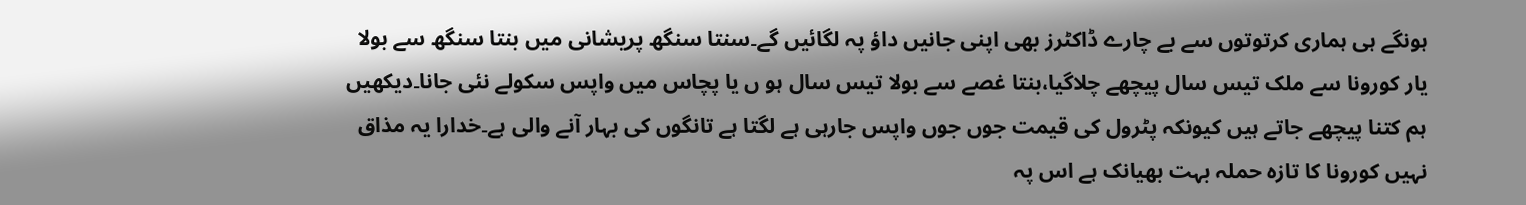ہونگے ہی ہماری کرتوتوں سے بے چارے ڈاکٹرز بھی اپنی جانیں داؤ پہ لگائیں گے۔سنتا سنگھ پریشانی میں بنتا سنگھ سے بولا یار کورونا سے ملک تیس سال پیچھے چلاگیا،بنتا غصے سے بولا تیس سال ہو ں یا پچاس میں واپس سکولے نئی جانا۔دیکھیں ہم کتنا پیچھے جاتے ہیں کیونکہ پٹرول کی قیمت جوں جوں واپس جارہی ہے لگتا ہے تانگوں کی بہار آنے والی ہے۔خدارا یہ مذاق نہیں کورونا کا تازہ حملہ بہت بھیانک ہے اس پہ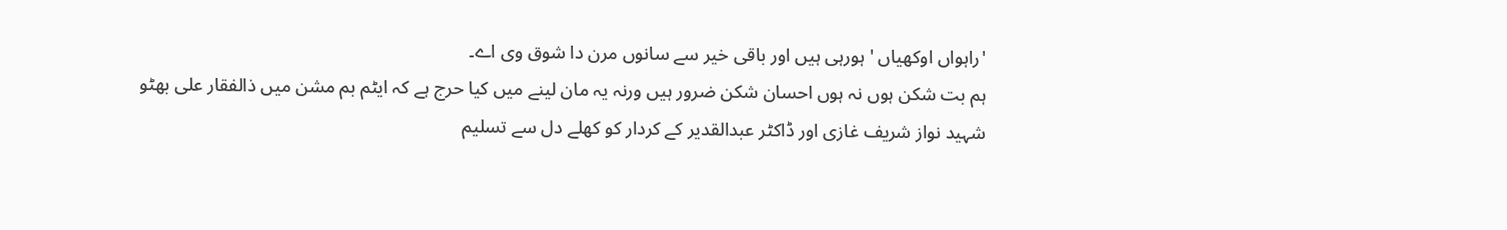'راہواں اوکھیاں ' ہورہی ہیں اور باقی خیر سے سانوں مرن دا شوق وی اے۔
ہم بت شکن ہوں نہ ہوں احسان شکن ضرور ہیں ورنہ یہ مان لینے میں کیا حرج ہے کہ ایٹم بم مشن میں ذالفقار علی بھٹو شہید نواز شریف غازی اور ڈاکٹر عبدالقدیر کے کردار کو کھلے دل سے تسلیم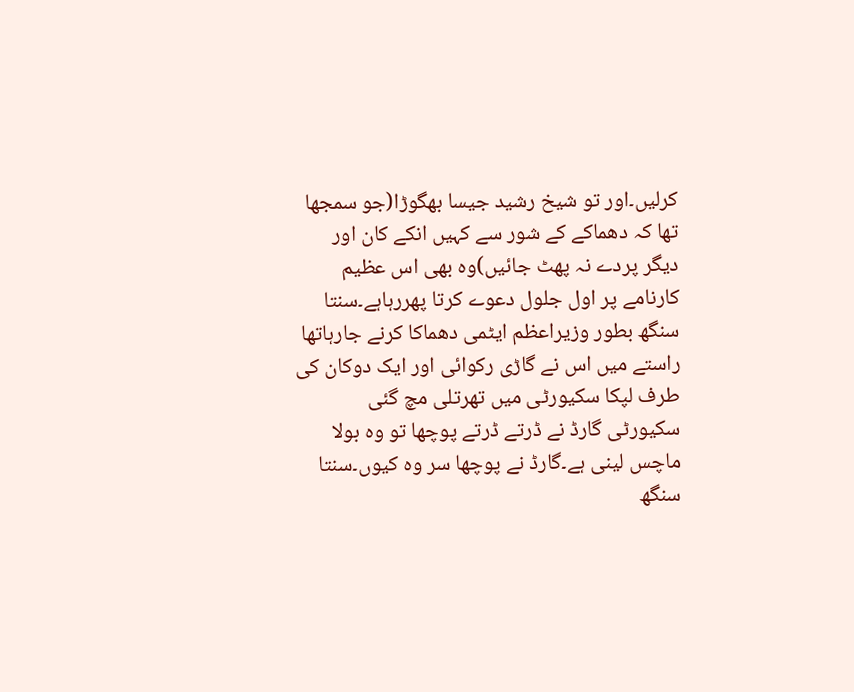کرلیں۔اور تو شیخ رشید جیسا بھگوڑا(جو سمجھا تھا کہ دھماکے کے شور سے کہیں انکے کان اور دیگر پردے نہ پھٹ جائیں)وہ بھی اس عظیم کارنامے پر اول جلول دعوے کرتا پھررہاہے۔سنتا سنگھ بطور وزیراعظم ایٹمی دھماکا کرنے جارہاتھا راستے میں اس نے گاڑی رکوائی اور ایک دوکان کی طرف لپکا سکیورٹی میں تھرتلی مچ گئی سکیورٹی گارڈ نے ڈرتے ڈرتے پوچھا تو وہ بولا ماچس لینی ہے۔گارڈ نے پوچھا سر وہ کیوں۔سنتا سنگھ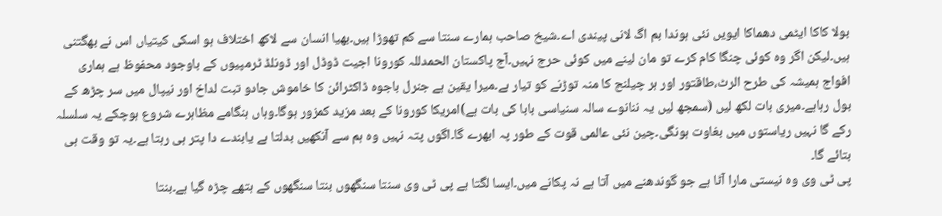بولا کاکا ایٹمی دھماکا ایویں نئی ہوندا بم اگ لانی پیندی اے۔شیخ صاحب ہمارے سنتا سے کم تھوڑا ہیں۔بھیا انسان سے لاکھ اختلاف ہو اسکی کیتیاں اس نے بھگتنی ہیں۔لیکن اگر وہ کوئی چنگا کام کرے تو مان لینے میں کوئی حرج نہیں۔آج پاکستان الحمدللہ کورونا اجیت ڈوڈل اور ڈونلڈ ٹرمپیوں کے باوجود محفوظ ہے ہماری افواج ہمیشہ کی طرح الرٹ،طاقتور اور ہر چیلنج کا منہ توڑنے کو تیار ہے۔میرا یقین ہے جنرل باجوہ ڈاکٹرائن کا خاموش جادو تبت لداخ اور نیپال میں سر چڑھ کے بول رہاہے۔میری بات لکھ لیں (سمجھ لیں یہ ننانوے سالہ سنیاسی بابا کی بات ہے)امریکا کورونا کے بعد مزید کمزور ہوگا۔وہاں ہنگامے مظاہرے شروع ہوچکے یہ سلسلہ رکے گا نہیں ریاستوں میں بغاوت ہونگی۔چین نئی عالمی قوت کے طور پہ ابھرے گا۔اگوں پتہ نہیں وہ ہم سے آنکھیں بدلتا ہے یابندے دا پتر ہی رہتا ہے۔یہ تو وقت ہی بتائے گا۔
پی ٹی وی وہ نیستی مارا آٹا ہے جو گوندھنے میں آتا ہے نہ پکانے میں۔ایسا لگتا ہے پی ٹی وی سنتا سنگھوں بنتا سنگھوں کے ہتھے چڑہ گیا ہے۔بنتا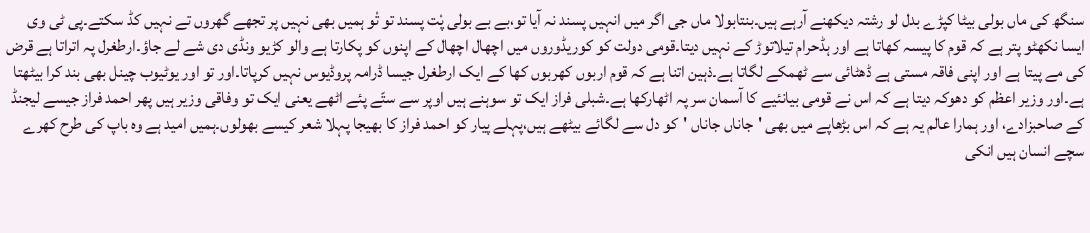سنگھ کی ماں بولی بیٹا کپڑے بدل لو رشتہ دیکھنے آرہے ہیں۔بنتابولا ماں جی اگر میں انہیں پسند نہ آیا تو،بے بے بولی پْت پسند تو تْو ہمیں بھی نہیں پر تجھے گھروں تے نہیں کڈ سکتے۔پی ٹی وی ایسا نکھٹو پتر ہے کہ قوم کا پیسہ کھاتا ہے اور ہڈحرام تیلاتوڑ کے نہیں دیتا۔قومی دولت کو کوریڈوروں میں اچھال اچھال کے اپنوں کو پکارتا ہے والو کڑیو ونڈی دی شے لے جاؤ۔ارطغرل پہ اتراتا ہے قرض کی مے پیتا ہے اور اپنی فاقہ مستی ہے ڈھٹائی سے ٹھمکے لگاتا ہے۔ذہین اتنا ہے کہ قوم اربوں کھربوں کھا کے ایک ارطغرل جیسا ڈرامہ پروڈیوس نہیں کرپاتا۔اور تو اور یوٹیوب چینل بھی بند کرا بیٹھتا ہے۔اور وزیر اعظم کو دھوکہ دیتا ہے کہ اس نے قومی بیانئیے کا آسمان سر پہ اٹھارکھا ہے۔شبلی فراز ایک تو سوہنے ہیں اوپر سے ستّے پئے اٹھے یعنی ایک تو وفاقی وزیر ہیں پھر احمد فراز جیسے لیجنڈ کے صاحبزادے، اور ہمارا عالم یہ ہے کہ اس بڑھاپے میں بھی 'جاناں جاناں 'کو دل سے لگائے بیٹھے ہیں،پہلے پیار کو احمد فراز کا بھیجا پہلا شعر کیسے بھولوں۔ہمیں امید ہے وہ باپ کی طرح کھرے سچے انسان ہیں انکی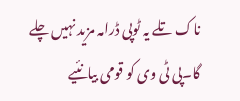ناک تلے یہ ٹوپی ڈرامہ مزید نہیں چلے گا۔پی ٹی وی کو قومی بیانئیے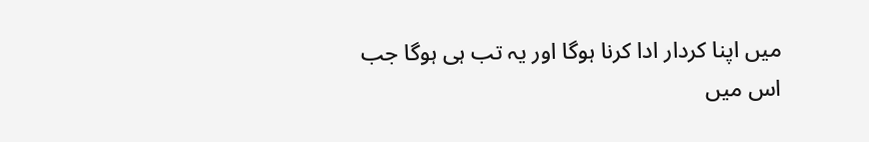میں اپنا کردار ادا کرنا ہوگا اور یہ تب ہی ہوگا جب اس میں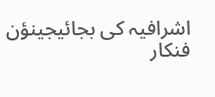اشرافیہ کی بجائیجینؤن فنکار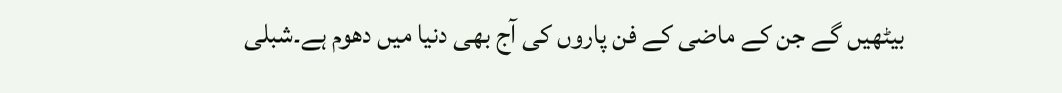بیٹھیں گے جن کے ماضی کے فن پاروں کی آج بھی دنیا میں دھوم ہے۔شبلی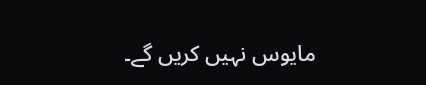مایوس نہیں کریں گے۔